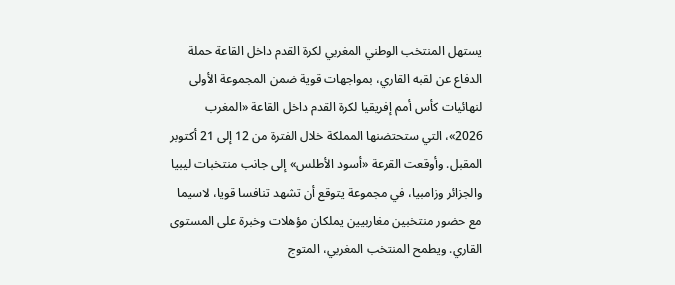يستهل المنتخب الوطني المغربي لكرة القدم داخل القاعة حملة الدفاع عن لقبه القاري، بمواجهات قوية ضمن المجموعة الأولى لنهائيات كأس أمم إفريقيا لكرة القدم داخل القاعة «المغرب 2026»، التي ستحتضنها المملكة خلال الفترة من 12 إلى 21 أكتوبر المقبل. وأوقعت القرعة «أسود الأطلس» إلى جانب منتخبات ليبيا والجزائر وزامبيا، في مجموعة يتوقع أن تشهد تنافسا قويا، لاسيما مع حضور منتخبين مغاربيين يملكان مؤهلات وخبرة على المستوى القاري. ويطمح المنتخب المغربي، المتوج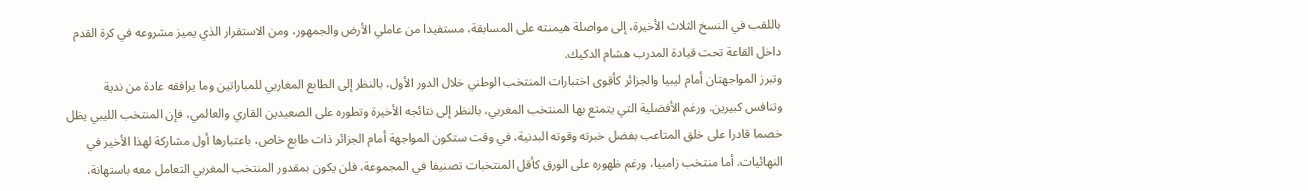باللقب في النسخ الثلاث الأخيرة، إلى مواصلة هيمنته على المسابقة، مستفيدا من عاملي الأرض والجمهور، ومن الاستقرار الذي يميز مشروعه في كرة القدم داخل القاعة تحت قيادة المدرب هشام الدكيك.
وتبرز المواجهتان أمام ليبيا والجزائر كأقوى اختبارات المنتخب الوطني خلال الدور الأول، بالنظر إلى الطابع المغاربي للمباراتين وما يرافقه عادة من ندية وتنافس كبيرين. ورغم الأفضلية التي يتمتع بها المنتخب المغربي، بالنظر إلى نتائجه الأخيرة وتطوره على الصعيدين القاري والعالمي، فإن المنتخب الليبي يظل خصما قادرا على خلق المتاعب بفضل خبرته وقوته البدنية، في وقت ستكون المواجهة أمام الجزائر ذات طابع خاص، باعتبارها أول مشاركة لهذا الأخير في النهائيات. أما منتخب زامبيا، ورغم ظهوره على الورق كأقل المنتخبات تصنيفا في المجموعة، فلن يكون بمقدور المنتخب المغربي التعامل معه باستهانة،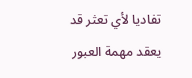تفاديا لأي تعثر قد يعقد مهمة العبور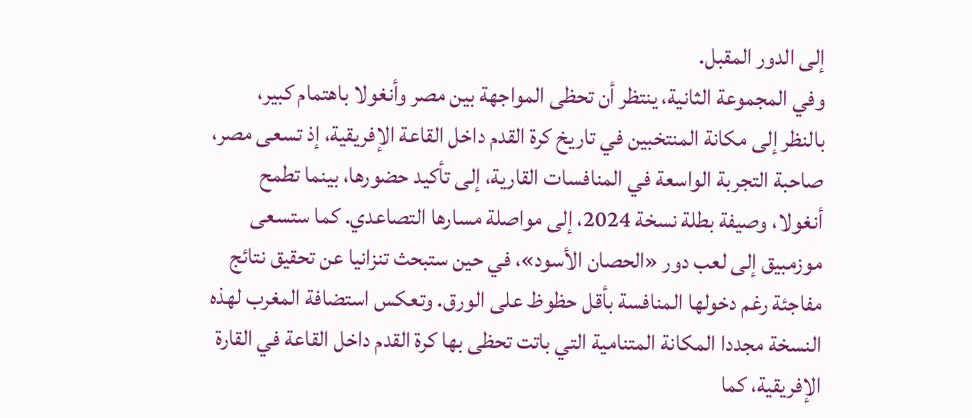إلى الدور المقبل.
وفي المجموعة الثانية، ينتظر أن تحظى المواجهة بين مصر وأنغولا باهتمام كبير، بالنظر إلى مكانة المنتخبين في تاريخ كرة القدم داخل القاعة الإفريقية، إذ تسعى مصر، صاحبة التجربة الواسعة في المنافسات القارية، إلى تأكيد حضورها، بينما تطمح أنغولا، وصيفة بطلة نسخة 2024، إلى مواصلة مسارها التصاعدي. كما ستسعى موزمبيق إلى لعب دور «الحصان الأسود»، في حين ستبحث تنزانيا عن تحقيق نتائج مفاجئة رغم دخولها المنافسة بأقل حظوظ على الورق. وتعكس استضافة المغرب لهذه النسخة مجددا المكانة المتنامية التي باتت تحظى بها كرة القدم داخل القاعة في القارة الإفريقية، كما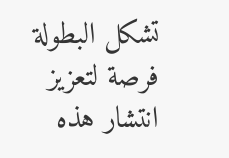تشكل البطولة فرصة لتعزيز انتشار هذه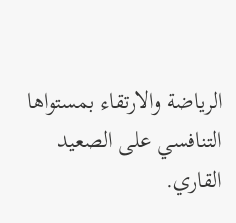الرياضة والارتقاء بمستواها التنافسي على الصعيد القاري.